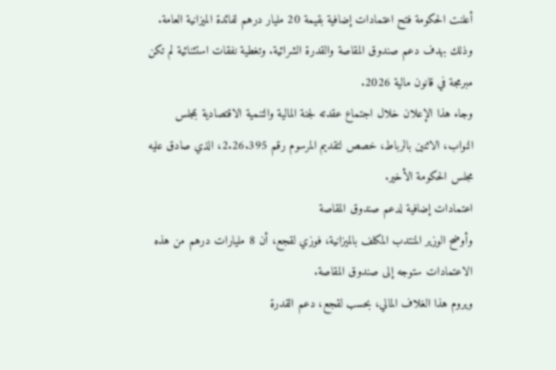أعلنت الحكومة فتح اعتمادات إضافية بقيمة 20 مليار درهم لفائدة الميزانية العامة. وذلك بهدف دعم صندوق المقاصة والقدرة الشرائية. وتغطية نفقات استثنائية لم تكن مبرمجة في قانون مالية 2026.
وجاء هذا الإعلان خلال اجتماع عقدته لجنة المالية والتنمية الاقتصادية بمجلس النواب، الاثنين بالرباط، خصص لتقديم المرسوم رقم 2.26.395، الذي صادق عليه مجلس الحكومة الأخير.
اعتمادات إضافية لدعم صندوق المقاصة
وأوضح الوزير المنتدب المكلف بالميزانية، فوزي لقجع، أن 8 مليارات درهم من هذه الاعتمادات ستوجه إلى صندوق المقاصة.
ويروم هذا الغلاف المالي، بحسب لقجع، دعم القدرة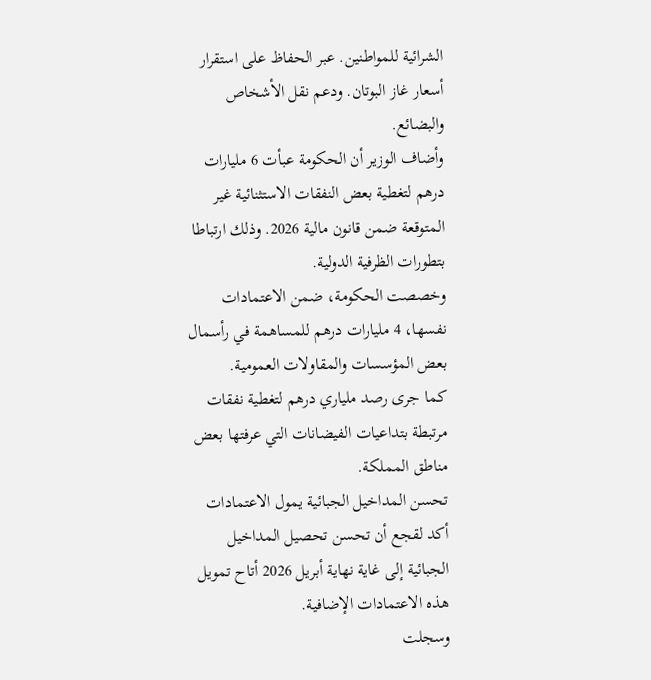الشرائية للمواطنين. عبر الحفاظ على استقرار أسعار غاز البوتان. ودعم نقل الأشخاص والبضائع.
وأضاف الوزير أن الحكومة عبأت 6 مليارات درهم لتغطية بعض النفقات الاستثنائية غير المتوقعة ضمن قانون مالية 2026. وذلك ارتباطا بتطورات الظرفية الدولية.
وخصصت الحكومة، ضمن الاعتمادات نفسها، 4 مليارات درهم للمساهمة في رأسمال بعض المؤسسات والمقاولات العمومية.
كما جرى رصد ملياري درهم لتغطية نفقات مرتبطة بتداعيات الفيضانات التي عرفتها بعض مناطق المملكة.
تحسن المداخيل الجبائية يمول الاعتمادات
أكد لقجع أن تحسن تحصيل المداخيل الجبائية إلى غاية نهاية أبريل 2026 أتاح تمويل هذه الاعتمادات الإضافية.
وسجلت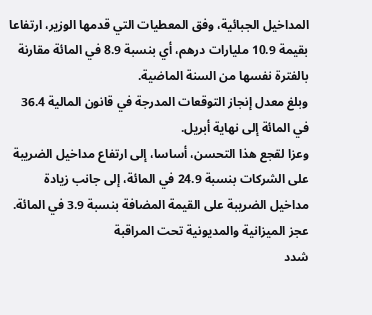المداخيل الجبائية، وفق المعطيات التي قدمها الوزير، ارتفاعا بقيمة 10.9 مليارات درهم، أي بنسبة 8.9 في المائة مقارنة بالفترة نفسها من السنة الماضية.
وبلغ معدل إنجاز التوقعات المدرجة في قانون المالية 36.4 في المائة إلى نهاية أبريل.
وعزا لقجع هذا التحسن، أساسا، إلى ارتفاع مداخيل الضريبة على الشركات بنسبة 24.9 في المائة، إلى جانب زيادة مداخيل الضريبة على القيمة المضافة بنسبة 3.9 في المائة.
عجز الميزانية والمديونية تحت المراقبة
شدد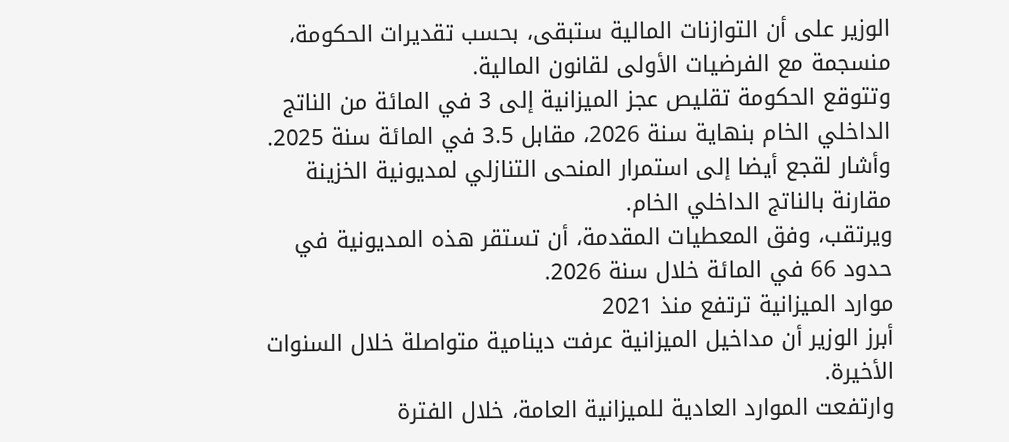الوزير على أن التوازنات المالية ستبقى، بحسب تقديرات الحكومة، منسجمة مع الفرضيات الأولى لقانون المالية.
وتتوقع الحكومة تقليص عجز الميزانية إلى 3 في المائة من الناتج الداخلي الخام بنهاية سنة 2026، مقابل 3.5 في المائة سنة 2025.
وأشار لقجع أيضا إلى استمرار المنحى التنازلي لمديونية الخزينة مقارنة بالناتج الداخلي الخام.
ويرتقب، وفق المعطيات المقدمة، أن تستقر هذه المديونية في حدود 66 في المائة خلال سنة 2026.
موارد الميزانية ترتفع منذ 2021
أبرز الوزير أن مداخيل الميزانية عرفت دينامية متواصلة خلال السنوات الأخيرة.
وارتفعت الموارد العادية للميزانية العامة، خلال الفترة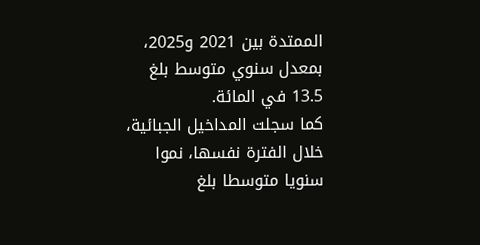الممتدة بين 2021 و2025، بمعدل سنوي متوسط بلغ 13.5 في المائة.
كما سجلت المداخيل الجبائية، خلال الفترة نفسها، نموا سنويا متوسطا بلغ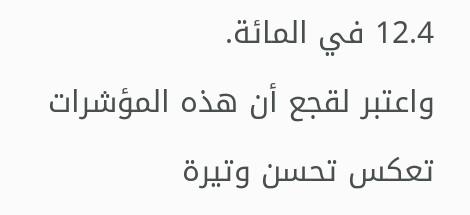12.4 في المائة.
واعتبر لقجع أن هذه المؤشرات تعكس تحسن وتيرة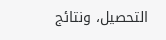التحصيل، ونتائج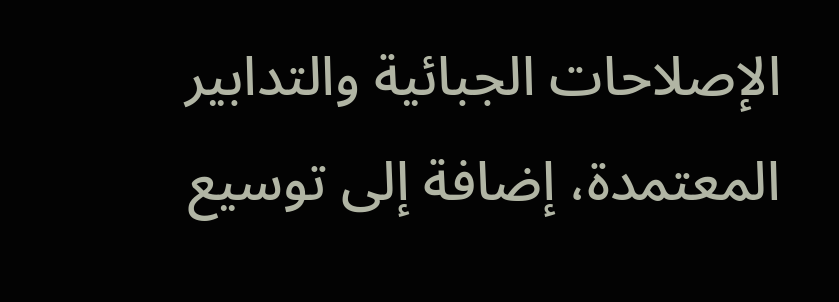الإصلاحات الجبائية والتدابير المعتمدة، إضافة إلى توسيع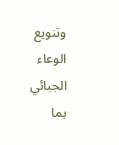وتنويع الوعاء الجبائي بما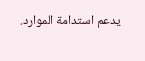يدعم استدامة الموارد.